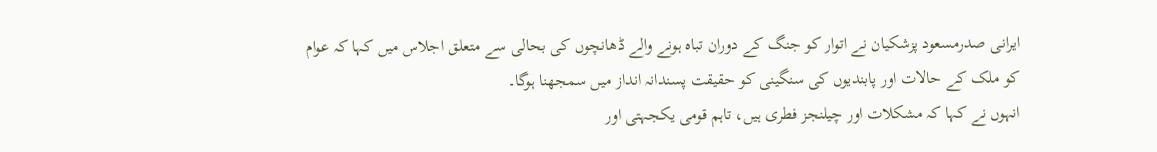ایرانی صدرمسعود پزشکیان نے اتوار کو جنگ کے دوران تباہ ہونے والے ڈھانچوں کی بحالی سے متعلق اجلاس میں کہا کہ عوام کو ملک کے حالات اور پابندیوں کی سنگینی کو حقیقت پسندانہ انداز میں سمجھنا ہوگا۔
انہوں نے کہا کہ مشکلات اور چیلنجز فطری ہیں، تاہم قومی یکجہتی اور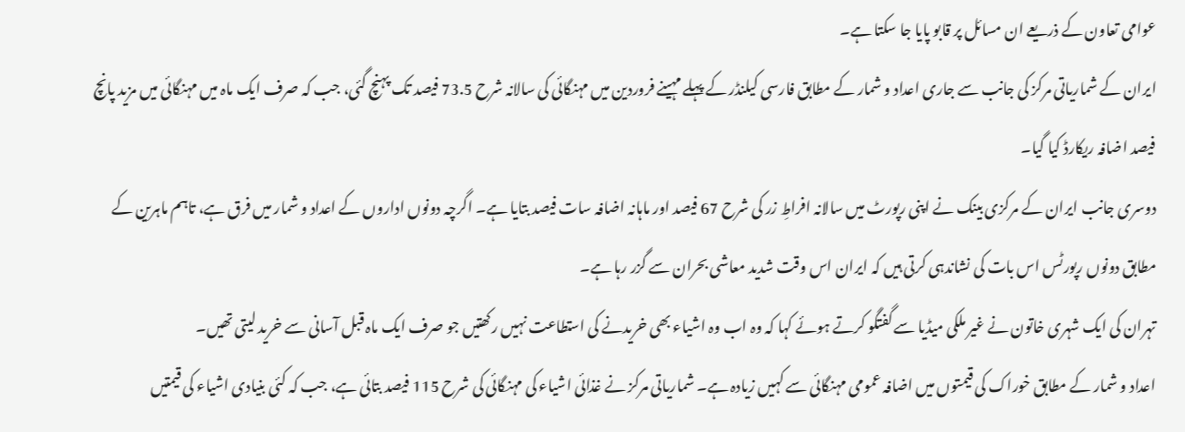عوامی تعاون کے ذریعے ان مسائل پر قابو پایا جا سکتا ہے۔
ایران کے شماریاتی مرکز کی جانب سے جاری اعداد و شمار کے مطابق فارسی کیلنڈر کے پہلے مہینے فروردین میں مہنگائی کی سالانہ شرح 73.5 فیصد تک پہنچ گئی، جب کہ صرف ایک ماہ میں مہنگائی میں مزید پانچ فیصد اضافہ ریکارڈ کیا گیا۔
دوسری جانب ایران کے مرکزی بینک نے اپنی رپورٹ میں سالانہ افراطِ زر کی شرح 67 فیصد اور ماہانہ اضافہ سات فیصد بتایا ہے۔ اگرچہ دونوں اداروں کے اعداد و شمار میں فرق ہے، تاہم ماہرین کے مطابق دونوں رپورٹس اس بات کی نشاندہی کرتی ہیں کہ ایران اس وقت شدید معاشی بحران سے گزر رہا ہے۔
تہران کی ایک شہری خاتون نے غیر ملکی میڈیا سے گفتگو کرتے ہوئے کہا کہ وہ اب وہ اشیاء بھی خریدنے کی استطاعت نہیں رکھتیں جو صرف ایک ماہ قبل آسانی سے خرید لیتی تھیں۔
اعداد و شمار کے مطابق خوراک کی قیمتوں میں اضافہ عمومی مہنگائی سے کہیں زیادہ ہے۔ شماریاتی مرکز نے غذائی اشیاء کی مہنگائی کی شرح 115 فیصد بتائی ہے، جب کہ کئی بنیادی اشیاء کی قیمتیں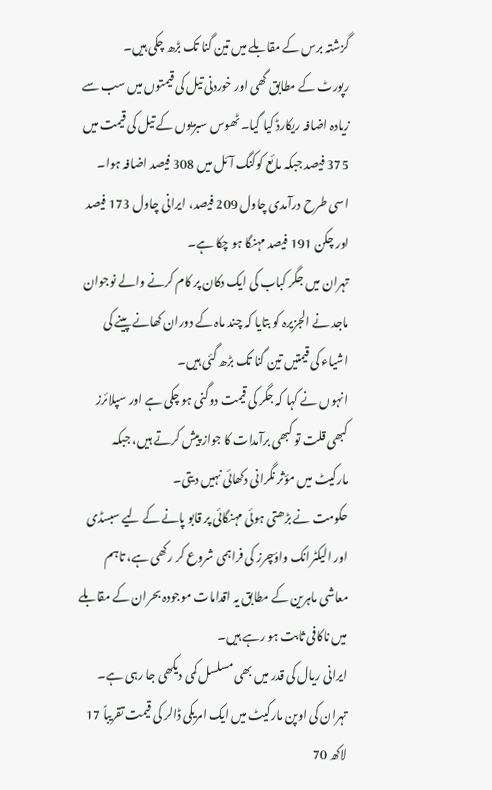گزشتہ برس کے مقابلے میں تین گنا تک بڑھ چکی ہیں۔
رپورٹ کے مطابق گھی اور خوردنی تیل کی قیمتوں میں سب سے زیادہ اضافہ ریکارڈ کیا گیا۔ ٹھوس سبزیوں کے تیل کی قیمت میں 375 فیصد جبکہ مائع کوکنگ آئل میں 308 فیصد اضافہ ہوا۔ اسی طرح درآمدی چاول 209 فیصد، ایرانی چاول 173 فیصد اور چکن 191 فیصد مہنگا ہو چکا ہے۔
تہران میں جگر کباب کی ایک دکان پر کام کرنے والے نوجوان ماجد نے الجزیرہ کو بتایا کہ چند ماہ کے دوران کھانے پینے کی اشیاء کی قیمتیں تین گنا تک بڑھ گئی ہیں۔
انہوں نے کہا کہ جگر کی قیمت دوگنی ہو چکی ہے اور سپلائرز کبھی قلت تو کبھی برآمدات کا جواز پیش کرتے ہیں، جبکہ مارکیٹ میں مؤثر نگرانی دکھائی نہیں دیتی۔
حکومت نے بڑھتی ہوئی مہنگائی پر قابو پانے کے لیے سبسڈی اور الیکٹرانک واؤچرز کی فراہمی شروع کر رکھی ہے، تاہم معاشی ماہرین کے مطابق یہ اقدامات موجودہ بحران کے مقابلے میں ناکافی ثابت ہو رہے ہیں۔
ایرانی ریال کی قدر میں بھی مسلسل کمی دیکھی جا رہی ہے۔ تہران کی اوپن مارکیٹ میں ایک امریکی ڈالر کی قیمت تقریباً 17 لاکھ 70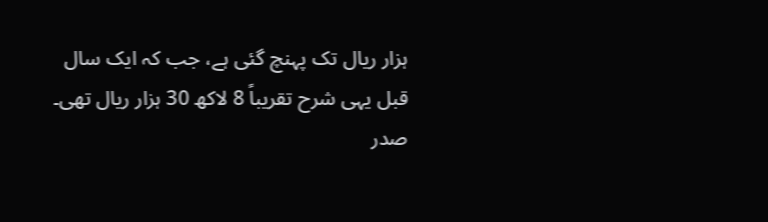ہزار ریال تک پہنچ گئی ہے، جب کہ ایک سال قبل یہی شرح تقریباً 8 لاکھ 30 ہزار ریال تھی۔
صدر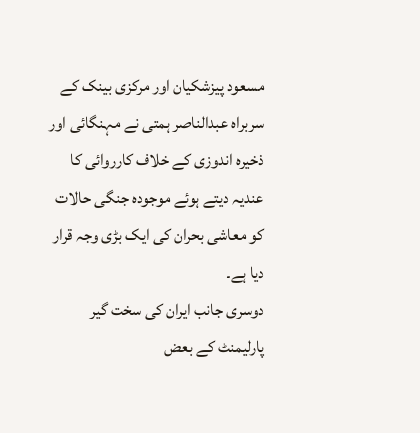مسعود پیزشکیان اور مرکزی بینک کے سربراہ عبدالناصر ہمتی نے مہنگائی اور ذخیرہ اندوزی کے خلاف کارروائی کا عندیہ دیتے ہوئے موجودہ جنگی حالات کو معاشی بحران کی ایک بڑی وجہ قرار دیا ہے۔
دوسری جانب ایران کی سخت گیر پارلیمنٹ کے بعض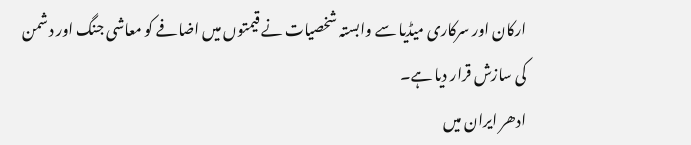ارکان اور سرکاری میڈیا سے وابستہ شخصیات نے قیمتوں میں اضافے کو معاشی جنگ اور دشمن کی سازش قرار دیا ہے۔
ادھر ایران میں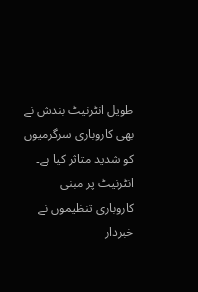طویل انٹرنیٹ بندش نے بھی کاروباری سرگرمیوں کو شدید متاثر کیا ہے۔ انٹرنیٹ پر مبنی کاروباری تنظیموں نے خبردار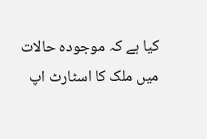کیا ہے کہ موجودہ حالات میں ملک کا اسٹارٹ اپ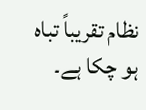نظام تقریباً تباہ ہو چکا ہے۔